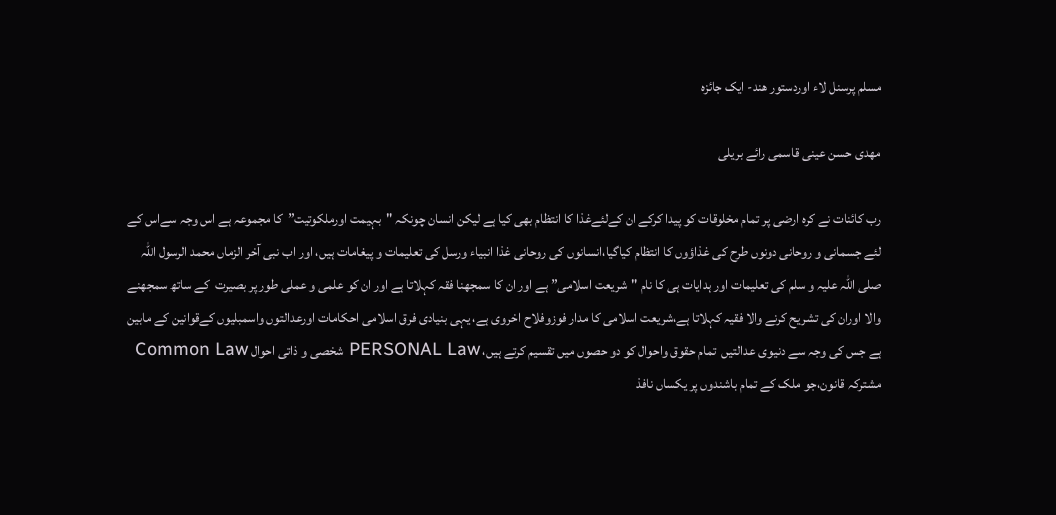مسلم پرسنل لاء اوردستور ھند- ایک جائزہ

مھدی حسن عینی قاسمی رائے بریلی

رب کائنات نے کرہ ارضی پر تمام مخلوقات کو پیدا کرکے ان کےلئےغذا کا انتظام بھی کیا ہے لیکن انسان چونکہ "بہیمت اورملکوتیت”کا مجموعہ ہے اس وجہ سےاس کے لئے جسمانی و روحانی دونوں طرح کی غذاؤوں کا انتظام کیاگیا،انسانوں کی روحانی غذا انبیاء ورسل کی تعلیمات و پیغامات ہیں، اور اب نبی آخر الزماں محمد الرسول اللہ صلی اللہ علیہ و سلم کی تعلیمات اور ہدایات ہی کا نام "شریعت اسلامی” ہے اور ان کا سمجھنا فقہ کہلاتا ہے اور ان کو علمی و عملی طور پر بصیرت  کے ساتھ سمجھنے والا اوران کی تشریح کرنے والا فقیہ کہلاتا ہے،شریعت اسلامی کا مدار فوزوفلاح اخروی ہے، یہی بنیادی فرق اسلامی احکامات اورعدالتوں واسمبلیوں کےقوانین کے مابین ہے جس کی وجہ سے دنیوی عدالتیں  تمام حقوق واحوال کو دو حصوں میں تقسیم کرتے ہیں، PERSONAL Law شخصی و ذاتی احوال Common Law مشترکہ قانون،جو ملک کے تمام باشندوں پر یکساں نافذ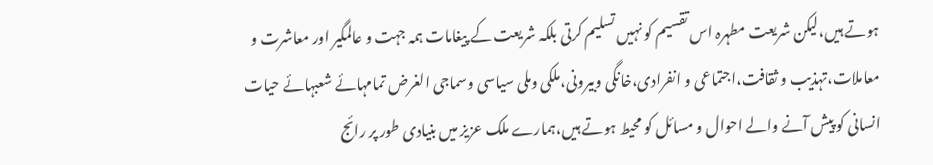ہوتے ہیں،لیکن شریعت مطہرہ اس تقسیم کو نہیں تسلیم کرتی بلکہ شریعت کے پیغامات ہمہ جہت و عالمگیر اور معاشرت و معاملات،تہذیب و ثقافت،اجتماعی و انفرادی،خانگی وبیرونی،ملکی وملی سیاسی وسماجی الغرض تمامہائے شعبہائے حیات انسانی کو پیش آنے والے احوال و مسائل کو محیط ہوتے ہیں،ہمارے ملک عزیز میں بنیادی طور پر رائج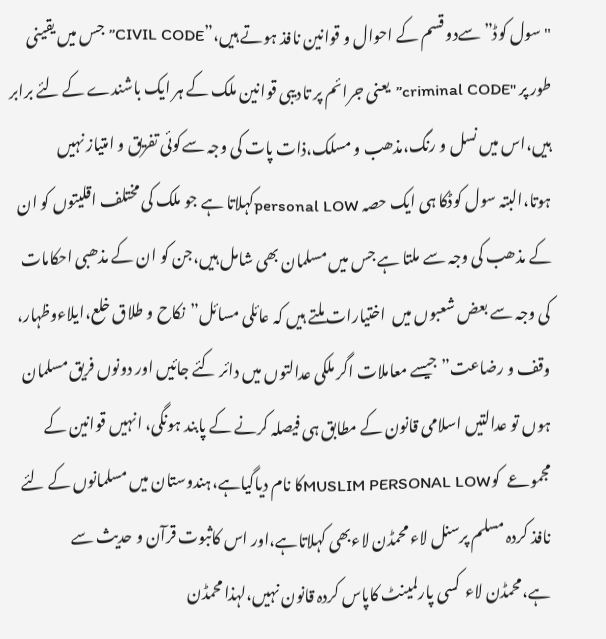"سول کوڈ” سےدو قسم کے احوال و قوانین نافذ ہوتے ہیں،”CIVIL CODE”جس میں یقینی طور پر "criminal CODE”یعنی جرائم پر تادیبی قوانین ملک کے ہر ایک باشندے کے لئے برابر ہیں،اس میں نسل و رنگ،مذھب و مسلک،ذات پات کی وجہ سےکوئی تفریق و امتیاز نہیں ہوتا،البتہ سول کوڈکا ہی ایک حصہ personal LOWکہلاتا ہے جو ملک کی مختلف اقلیتوں کو ان کے مذھب کی وجہ سے ملتا ہے جس میں مسلمان بھی شامل ہیں،جن کو ان کے مذھبی احکامات کی وجہ سے بعض شعبوں میں  اختیارات ملتے ہیں کہ عائلی مسائل”نکاح و طلاق خلع،ایلاءوظہار، وقف و رضاعت” جیسے معاملات اگر ملکی عدالتوں میں دائر کئے جائیں اور دونوں فریق مسلمان ہوں تو عدالتیں اسلامی قانون کے مطابق ہی فیصلہ کرنے کے پابند ہونگی، انہیں قوانین کے مجموعے  کوMUSLIM PERSONAL LOWکا نام دیاگیاہے،ہندوستان میں مسلمانوں کے لئے نافذ کردہ مسلم پرسنل لاء محمڈن لاءبھی کہلاتاہے،اور اس کاثبوت قرآن و حدیث سے ہے،محمڈن لاء  کسی پارلمینٹ کاپاس کردہ قانون نہیں،لہذا محمڈن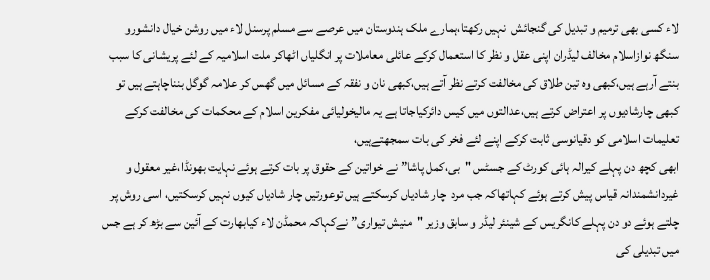لاء کسی بھی ترمیم و تبدیل کی گنجائش  نہیں رکھتا،ہمارے ملک ہندوستان میں عرصے سے مسلم پرسنل لاء میں روشن خیال دانشورو سنگھ نوازاسلام مخالف لیڈران اپنی عقل و نظر کا استعمال کرکے عائلی معاملات پر انگلیاں اٹھاکر ملت اسلامیہ کے لئے پریشانی کا سبب بنتے آرہے ہیں،کبھی وہ تین طلاق کی مخالفت کرتے نظر آتے ہیں،کبھی نان و نفقہ کے مسائل میں گھس کر علامہ گوگل بنناچاہتے ہیں تو کبھی چارشادیوں پر اعتراض کرتے ہیں،عدالتوں میں کیس دائرکیاجاتا ہے یہ مالیخولیائی مفکرین اسلام کے محکمات کی مخالفت کرکے تعلیمات اسلامی کو دقیانوسی ثابت کرکے اپنے لئے فخر کی بات سمجھتےہیں،
ابھی کچھ دن پہلے کیرالہ ہائی کورٹ کے جسٹس "بی،کمل پاشا” نے خواتین کے حقوق پر بات کرتے ہوئے نہایت بھونڈا،غیر معقول و غیردانشمندانہ قیاس پیش کرتے ہوئے کہاتھاکہ جب مرد  چار شادیاں کرسکتے ہیں توعورتیں چار شادیاں کیوں نہیں کرسکتیں، اسی روش پر چلتے ہوئے دو دن پہلے کانگریس کے شینئر لیڈر و سابق وزیر "منیش تیواری”نےکہاکہ محمڈن لاء کیابھارت کے آئین سے بڑھ کر ہے جس میں تبدیلی کی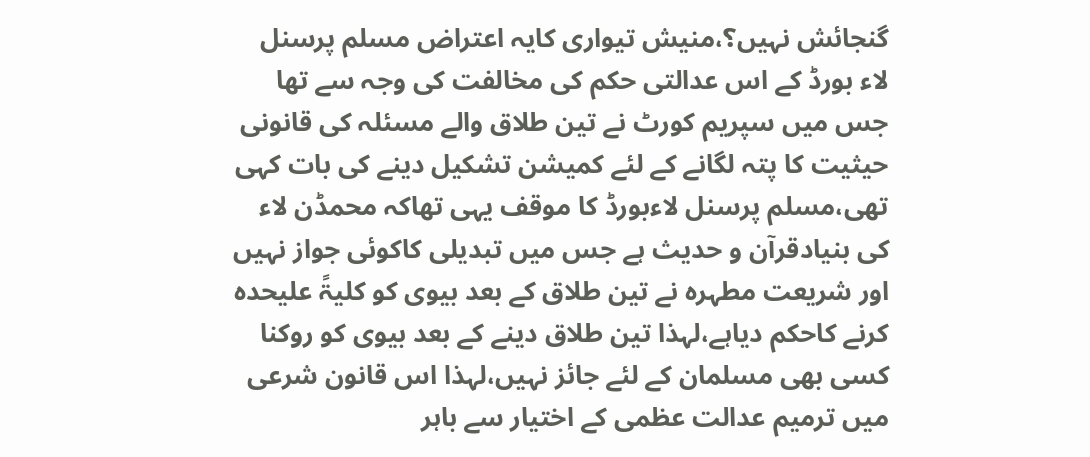گنجائش نہیں؟،منیش تیواری کایہ اعتراض مسلم پرسنل لاء بورڈ کے اس عدالتی حکم کی مخالفت کی وجہ سے تھا جس میں سپریم کورٹ نے تین طلاق والے مسئلہ کی قانونی حیثیت کا پتہ لگانے کے لئے کمیشن تشکیل دینے کی بات کہی تھی،مسلم پرسنل لاءبورڈ کا موقف یہی تھاکہ محمڈن لاء کی بنیادقرآن و حدیث ہے جس میں تبدیلی کاکوئی جواز نہیں اور شریعت مطہرہ نے تین طلاق کے بعد بیوی کو کلیۃً علیحدہ کرنے کاحکم دیاہے،لہذا تین طلاق دینے کے بعد بیوی کو روکنا کسی بھی مسلمان کے لئے جائز نہیں،لہذا اس قانون شرعی میں ترمیم عدالت عظمی کے اختیار سے باہر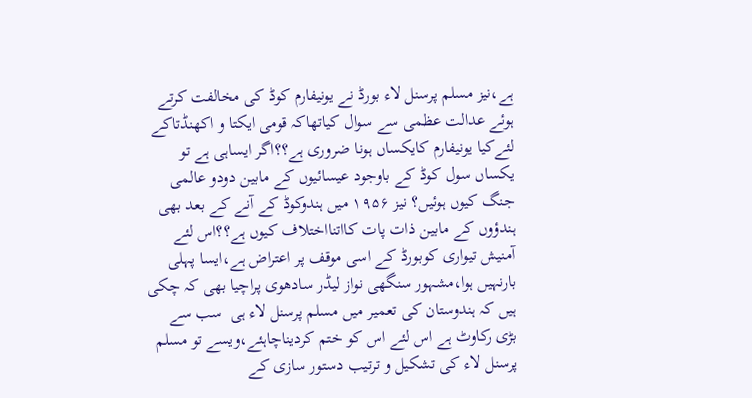ہے،نیز مسلم پرسنل لاء بورڈ نے یونیفارم کوڈ کی مخالفت کرتے ہوئے عدالت عظمی سے سوال کیاتھاکہ قومی ایکتا و اکھنڈتاکے لئےکیا یونیفارم کایکساں ہونا ضروری ہے؟؟اگر ایساہی ہے تو یکساں سول کوڈ کے باوجود عیسائیوں کے مابین دودو عالمی جنگ کیوں ہوئیں؟ نیز ۱۹۵۶ میں ہندوکوڈ کے آنے کے بعد بھی ہندؤوں کے مابین ذات پات کااتنااختلاف کیوں ہے؟؟اس لئے آمنیش تیواری کوبورڈ کے اسی موقف پر اعتراض ہے،ایسا پہلی بارنہیں ہوا،مشہور سنگھی نواز لیڈر سادھوی پراچیا بھی کہ چکی ہیں کہ ہندوستان کی تعمیر میں مسلم پرسنل لاء ہی  سب سے بڑی رکاوٹ ہے اس لئے اس کو ختم کردیناچاہئے،ویسے تو مسلم پرسنل لاء کی تشکیل و ترتیب دستور سازی کے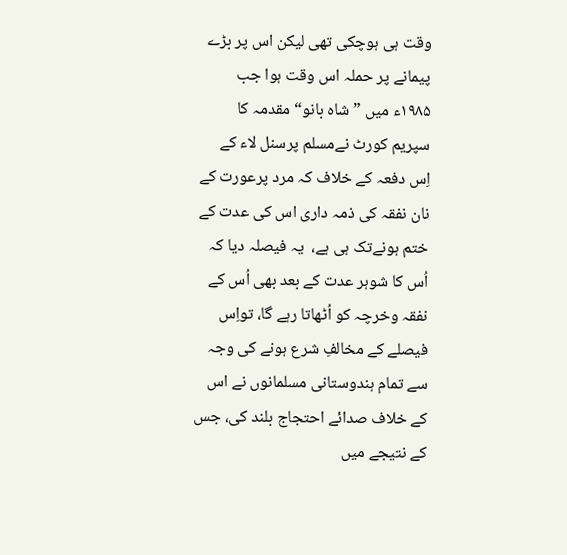وقت ہی ہوچکی تھی لیکن اس پر بڑے پیمانے پر حملہ اس وقت ہوا جب    ۱۹۸۵ء میں ” شاہ بانو“ مقدمہ کا سپریم کورٹ نےمسلم پرسنل لاء کے  اِس دفعہ کے خلاف کہ مرد پرعورت کے نان نفقہ کی ذمہ داری اس کی عدت کے ختم ہونےتک ہی ہے،  یہ فیصلہ دیا کہ اُس کا شوہر عدت کے بعد بھی اُس کے نفقہ وخرچہ کو اُٹھاتا رہے گا، تواِس فیصلے کے مخالفِ شرع ہونے کی وجہ سے تمام ہندوستانی مسلمانوں نے اس کے خلاف صدائے احتجاج بلند کی، جس کے نتیجے میں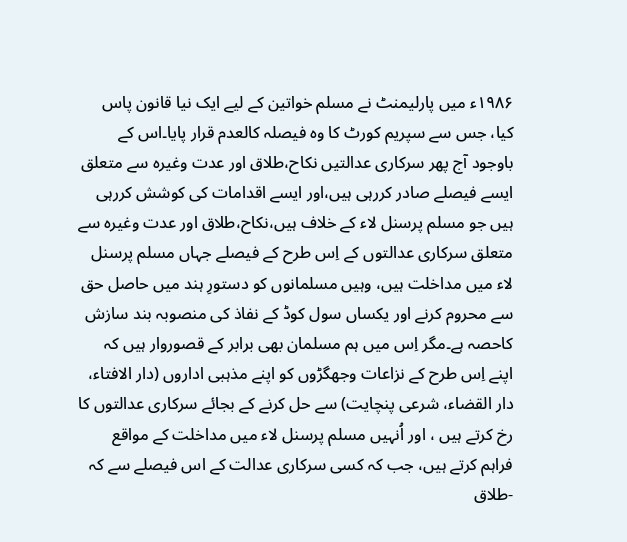۱۹۸۶ء میں پارلیمنٹ نے مسلم خواتین کے لیے ایک نیا قانون پاس کیا، جس سے سپریم کورٹ کا وہ فیصلہ کالعدم قرار پایا۔اس کے باوجود آج پھر سرکاری عدالتیں نکاح،طلاق اور عدت وغیرہ سے متعلق ایسے فیصلے صادر کررہی ہیں،اور ایسے اقدامات کی کوشش کررہی ہیں جو مسلم پرسنل لاء کے خلاف ہیں،نکاح،طلاق اور عدت وغیرہ سے متعلق سرکاری عدالتوں کے اِس طرح کے فیصلے جہاں مسلم پرسنل لاء میں مداخلت ہیں، وہیں مسلمانوں کو دستورِ ہند میں حاصل حق سے محروم کرنے اور یکساں سول کوڈ کے نفاذ کی منصوبہ بند سازش کاحصہ ہے۔مگر اِس میں ہم مسلمان بھی برابر کے قصوروار ہیں کہ اپنے اِس طرح کے نزاعات وجھگڑوں کو اپنے مذہبی اداروں (دار الافتاء، دار القضاء، شرعی پنچایت) سے حل کرنے کے بجائے سرکاری عدالتوں کا رخ کرتے ہیں ، اور اُنہیں مسلم پرسنل لاء میں مداخلت کے مواقع فراہم کرتے ہیں، جب کہ کسی سرکاری عدالت کے اس فیصلے سے کہ -طلاق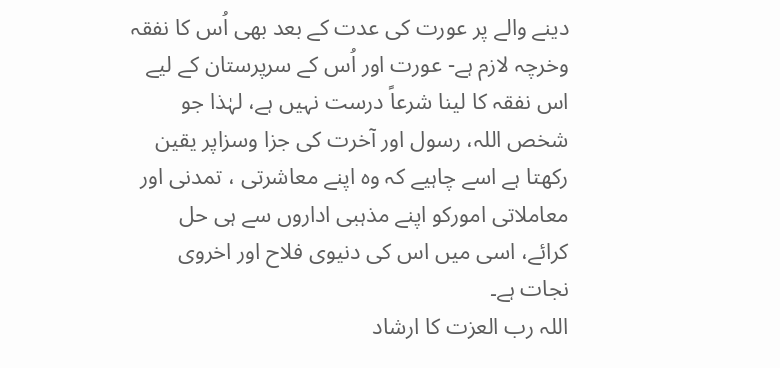دینے والے پر عورت کی عدت کے بعد بھی اُس کا نفقہ وخرچہ لازم ہے- عورت اور اُس کے سرپرستان کے لیے اس نفقہ کا لینا شرعاً درست نہیں ہے، لہٰذا جو شخص اللہ، رسول اور آخرت کی جزا وسزاپر یقین رکھتا ہے اسے چاہیے کہ وہ اپنے معاشرتی ، تمدنی اور معاملاتی امورکو اپنے مذہبی اداروں سے ہی حل کرائے، اسی میں اس کی دنیوی فلاح اور اخروی نجات ہے۔
اللہ رب العزت کا ارشاد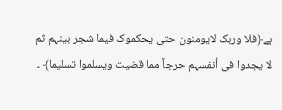ہے﴿فلا وربک لایومنون حتی یحکموک فیما شجر بینہم ثم لا یجدوا فی أنفسہم حرجاً مما قضیت ویسلموا تسلیما﴾ ۔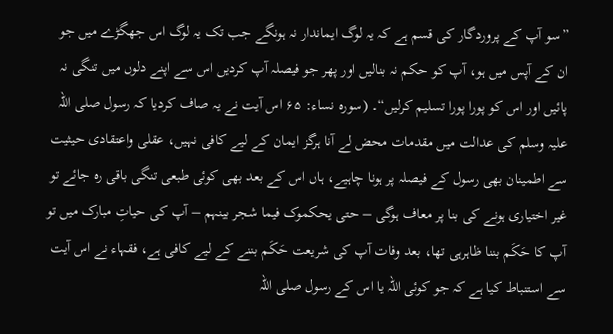”سو آپ کے پروردگار کی قسم ہے کہ یہ لوگ ایماندار نہ ہونگے جب تک یہ لوگ اس جھگڑے میں جو ان کے آپس میں ہو، آپ کو حکم نہ بنالیں اور پھر جو فیصلہ آپ کردیں اس سے اپنے دلوں میں تنگی نہ پائیں اور اس کو پورا پورا تسلیم کرلیں“۔ (سورہ نساء: ۶۵ اس آیت نے یہ صاف کردیا کہ رسول صلی اللہ علیہ وسلم کی عدالت میں مقدمات محض لے آنا ہرگز ایمان کے لیے کافی نہیں، عقلی واعتقادی حیثیت سے اطمینان بھی رسول کے فیصلہ پر ہونا چاہیے، ہاں اس کے بعد بھی کوئی طبعی تنگی باقی رہ جائے تو غیر اختیاری ہونے کی بنا پر معاف ہوگی – حتی یحکموک فیما شجر بینہم – آپ کی حیاتِ مبارک میں تو آپ کا حَکَم بننا ظاہرہی تھا، بعد وفات آپ کی شریعت حَکَم بننے کے لیے کافی ہے، فقہاء نے اس آیت سے استنباط کیا ہے کہ جو کوئی اللہ یا اس کے رسول صلی اللہ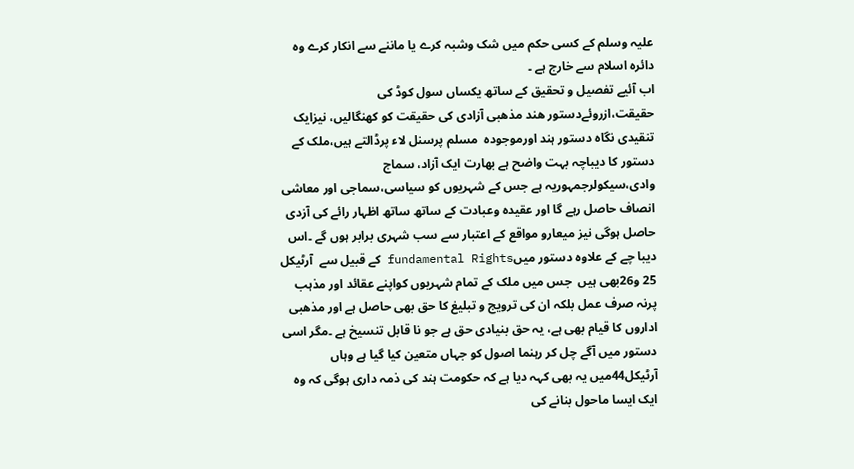علیہ وسلم کے کسی حکم میں شک وشبہ کرے یا ماننے سے انکار کرے وہ دائرہ اسلام سے خارج ہے ۔
اب آئیے تفصیل و تحقیق کے ساتھ یکساں سول کوڈ کی حقیقت،ازروئےدستور ھند مذھبی آزادی کی حقیقت کو کھنگالیں، نیزایک  تنقیدی نگاہ دستور ہند اورموجودہ  مسلم پرسنل لاء پرڈالتے ہیں،ملک کے دستور کا دیباچہ بہت واضح ہے بھارت ایک آزاد، سماج وادی،سیکولرجمہوریہ ہے جس کے شہریوں کو سیاسی،سماجی اور معاشی انصاف حاصل رہے گا اور عقیدہ وعبادت کے ساتھ ساتھ اظہار رائے کی آزدی حاصل ہوگی نیز میعارو مواقع کے اعتبار سے سب شہری برابر ہوں گے ۔اس دیبا چے کے علاوہ دستور میںfundamental Rights کے قبیل سے  آرٹیکل 25 و26بھی ہیں  جس میں ملک کے تمام شہریوں کواپنے عقائد اور مذہب پرنہ صرف عمل بلکہ ان کی ترویج و تبلیغ کا حق بھی حاصل ہے اور مذھبی اداروں کا قیام بھی ہے، یہ حق بنیادی حق ہے جو نا قابل تنسیخ ہے ۔مگر اسی دستور میں آگے چل کر رہنما اصول کو جہاں متعین کیا گیا ہے وہاں آرٹیکل44میں یہ بھی کہہ دیا ہے کہ حکومت ہند کی ذمہ داری ہوگی کہ وہ ایک ایسا ماحول بنانے کی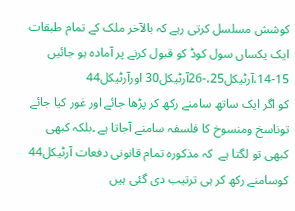کوشش مسلسل کرتی رہے کہ بالآخر ملک کے تمام طبقات ایک یکساں سول کوڈ کو قبول کرنے پر آمادہ ہو جائیں 15-14،آرٹیکل25،-26آرٹیکل30 اورآرٹیکل44
کو اگر ایک ساتھ سامنے رکھ کر پڑھا جائے اور غور کیا جائے توناسخ ومنسوخ کا فلسفہ سامنے آجاتا ہے ۔بلکہ کبھی کبھی تو لگتا ہے  کہ مذکورہ تمام قانونی دفعات آرٹیکل44 کوسامنے رکھ کر ہی ترتیب دی گئی ہیں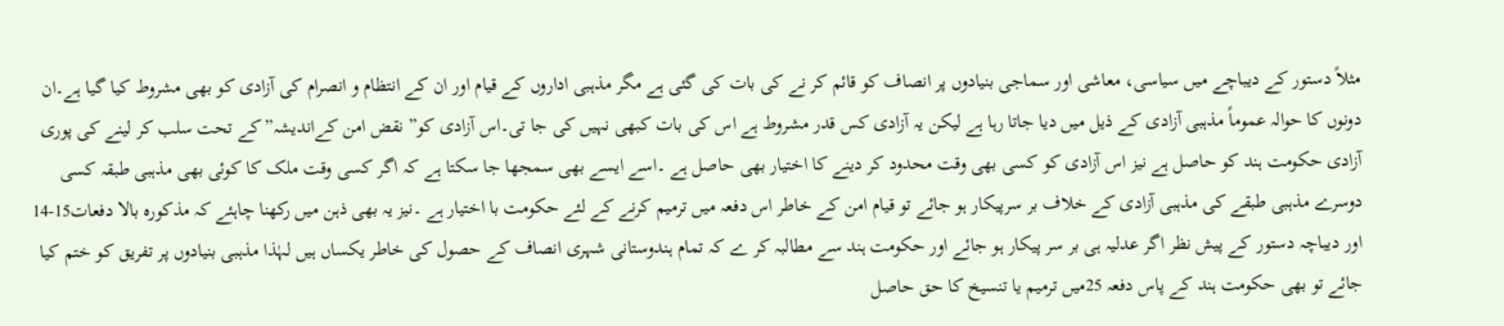مثلاً دستور کے دیباچے میں سیاسی، معاشی اور سماجی بنیادوں پر انصاف کو قائم کر نے کی بات کی گئی ہے مگر مذہبی اداروں کے قیام اور ان کے انتظام و انصرام کی آزادی کو بھی مشروط کیا گیا ہے۔ان دونوں کا حوالہ عموماً مذہبی آزادی کے ذیل میں دیا جاتا رہا ہے لیکن یہ آزادی کس قدر مشروط ہے اس کی بات کبھی نہیں کی جا تی۔اس آزادی کو” نقض امن کےاندیشہ”کے تحت سلب کر لینے کی پوری آزادی حکومت ہند کو حاصل ہے نیز اس آزادی کو کسی بھی وقت محدود کر دینے کا اختیار بھی حاصل ہے ۔اسے ایسے بھی سمجھا جا سکتا ہے کہ اگر کسی وقت ملک کا کوئی بھی مذہبی طبقہ کسی دوسرے مذہبی طبقے کی مذہبی آزادی کے خلاف بر سرپیکار ہو جائے تو قیام امن کے خاطر اس دفعہ میں ترمیم کرنے کے لئے حکومت با اختیار ہے ۔نیز یہ بھی ذہن میں رکھنا چاہئے کہ مذکورہ بالا دفعات15-14 اور دیباچہ دستور کے پیش نظر اگر عدلیہ ہی بر سر پیکار ہو جائے اور حکومت ہند سے مطالبہ کر ے کہ تمام ہندوستانی شہری انصاف کے حصول کی خاطر یکساں ہیں لہٰذا مذہبی بنیادوں پر تفریق کو ختم کیا جائے تو بھی حکومت ہند کے پاس دفعہ 25میں ترمیم یا تنسیخ کا حق حاصل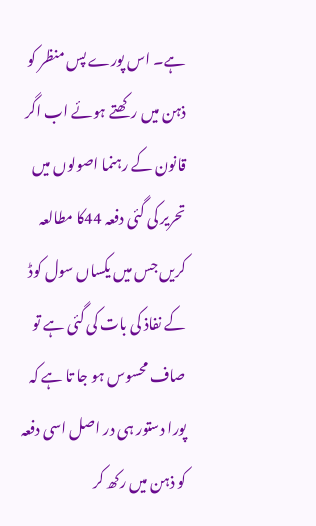ہے۔ اس پورے پس منظر کو ذہن میں رکھتے ہوئے اب اگر قانون کے رہنما اصولوں میں تحریر کی گئی دفعہ 44کا مطالعہ کریں جس میں یکساں سول کوڈ کے نفاذ کی بات کی گئی ہے تو صاف محسوس ہو جا تا ہے کہ پورا دستور ہی در اصل اسی دفعہ کو ذہن میں رکھ کر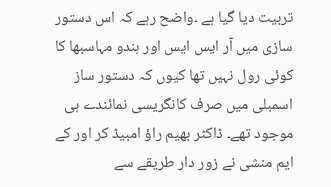تربیت دیا گیا ہے ۔واضح رہے کہ اس دستور سازی میں آر ایس ایس اور ہندو مہاسبھا کا کوئی رول نہیں تھا کیوں کہ دستور ساز اسمبلی میں صرف کانگریسی نمائندے ہی موجود تھے۔ ڈاکٹر بھیم راؤ امبیڈ کر اور کے ایم منشی نے زور دار طریقے سے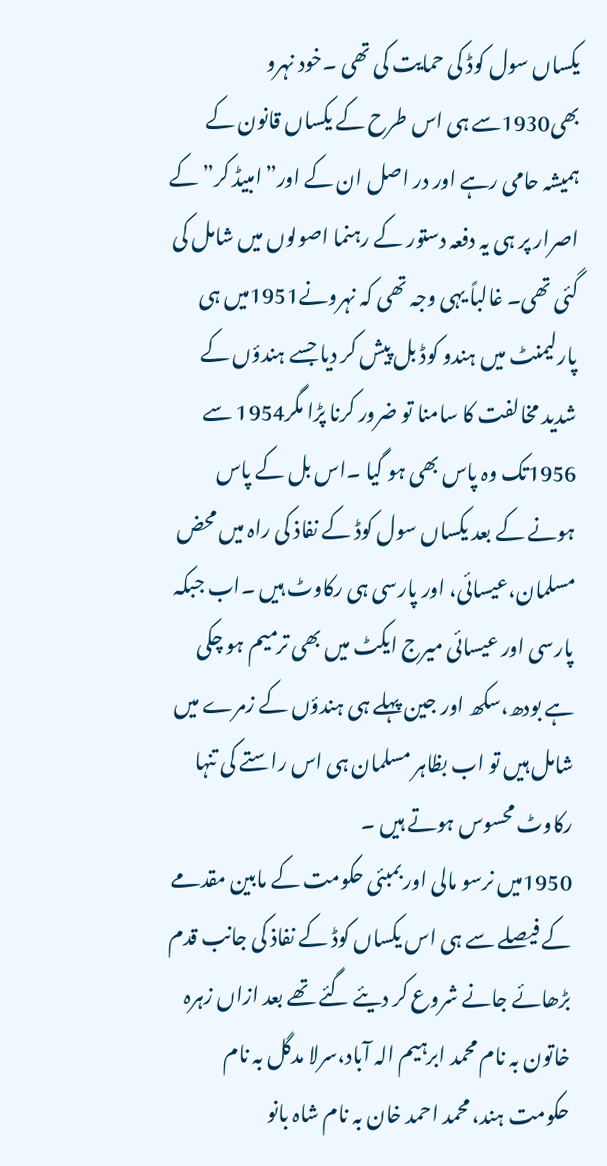یکساں سول کوڈ کی حمایت کی تھی ۔خود نہرو بھی1930سے ہی اس طرح کے یکساں قانون کے ہمیشہ حامی رہے اور در اصل ان کے اور”امبیڈ کر” کے اصرار پر ہی یہ دفعہ دستور کے رہنما اصولوں میں شامل کی گئی تھی۔ غالباً یہی وجہ تھی کہ نہرونے1951میں ہی پارلیمنٹ میں ہندو کوڈ بل پیش کر دیا جسے ہندؤں کے شدید مخالفت کا سامنا تو ضرور کرنا پڑا مگر1954 سے  1956تک وہ پاس بھی ہو گیا ۔اس بل کے پاس ہونے کے بعد یکساں سول کوڈ کے نفاذ کی راہ میں محض مسلمان،عیسائی، اور پارسی ہی رکاوٹ ہیں ۔اب جبکہ پارسی اور عیسائی میرج ایکٹ میں بھی ترمیم ہو چکی ہے بودھ،سکھ اور جین پہلے ہی ہندؤں کے زمرے میں شامل ہیں تو اب بظاہر مسلمان ہی اس راستے کی تنہا رکاوٹ محسوس ہوتے ہیں ۔
1950میں نرسو مالی اور بمبئی حکومت کے مابین مقدمے کے فیصلے سے ہی اس یکساں کوڈ کے نفاذ کی جانب قدم بڑھائے جانے شروع کر دیئے گئے تھے بعد ازاں زہرہ خاتون بہ نام محمد ابرہیم الہ آباد،سرلا مدگل بہ نام حکومت ہند، محمد احمد خان بہ نام شاہ بانو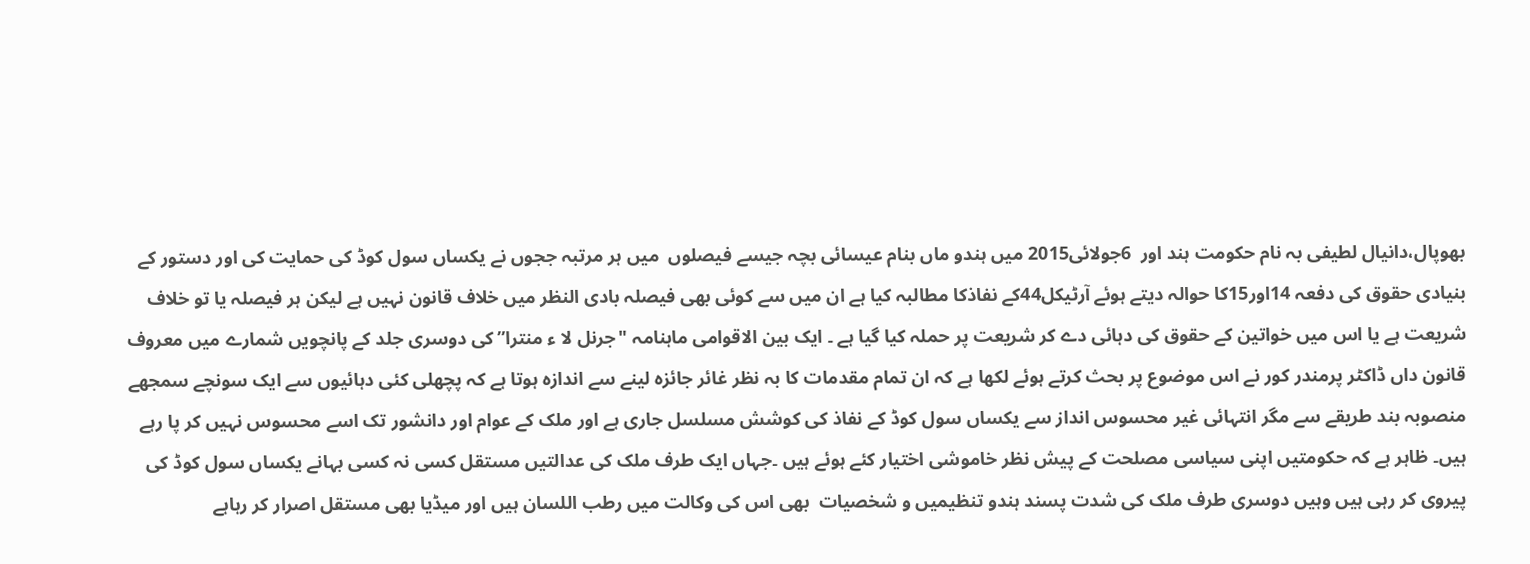بھوپال،دانیال لطیفی بہ نام حکومت ہند اور  6جولائی2015 میں ہندو ماں بنام عیسائی بچہ جیسے فیصلوں  میں ہر مرتبہ ججوں نے یکساں سول کوڈ کی حمایت کی اور دستور کے بنیادی حقوق کی دفعہ 14اور15کا حوالہ دیتے ہوئے آرٹیکل44کے نفاذکا مطالبہ کیا ہے ان میں سے کوئی بھی فیصلہ بادی النظر میں خلاف قانون نہیں ہے لیکن ہر فیصلہ یا تو خلاف شریعت ہے یا اس میں خواتین کے حقوق کی دہائی دے کر شریعت پر حملہ کیا گیا ہے ۔ ایک بین الاقوامی ماہنامہ "جرنل لا ء منترا”کی دوسری جلد کے پانچویں شمارے میں معروف قانون داں ڈاکٹر پرمندر کور نے اس موضوع پر بحث کرتے ہوئے لکھا ہے کہ ان تمام مقدمات کا بہ نظر غائر جائزہ لینے سے اندازہ ہوتا ہے کہ پچھلی کئی دہائیوں سے ایک سونچے سمجھے منصوبہ بند طریقے سے مگر انتہائی غیر محسوس انداز سے یکساں سول کوڈ کے نفاذ کی کوشش مسلسل جاری ہے اور ملک کے عوام اور دانشور تک اسے محسوس نہیں کر پا رہے ہیں۔ ظاہر ہے کہ حکومتیں اپنی سیاسی مصلحت کے پیش نظر خاموشی اختیار کئے ہوئے ہیں ۔جہاں ایک طرف ملک کی عدالتیں مستقل کسی نہ کسی بہانے یکساں سول کوڈ کی پیروی کر رہی ہیں وہیں دوسری طرف ملک کی شدت پسند ہندو تنظیمیں و شخصیات  بھی اس کی وکالت میں رطب اللسان ہیں اور میڈیا بھی مستقل اصرار کر رہاہے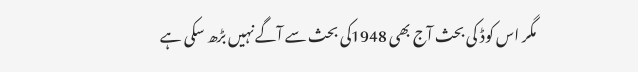مگر اس کوڈ کی بحث آج بھی 1948کی بحث سے آگے نہیں بڑھ سکی ہے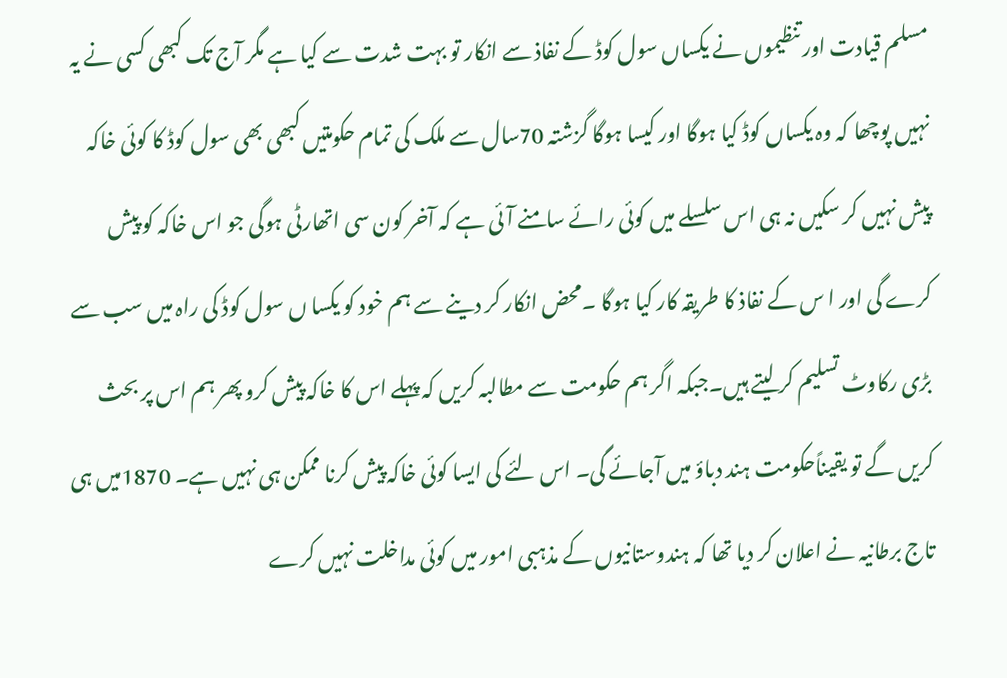مسلم قیادت اور تنظیموں نے یکساں سول کوڈ کے نفاذ سے انکار تو بہت شدت سے کیا ہے مگر آج تک کبھی کسی نے یہ نہیں پوچھا کہ وہ یکساں کوڈ کیا ہوگا اور کیسا ہوگا گزشتہ 70سال سے ملک کی تمام حکومتیں کبھی بھی سول کوڈ کا کوئی خاکہ پیش نہیں کر سکیں نہ ہی اس سلسلے میں کوئی رائے سامنے آئی ہے کہ آخر کون سی اتھارٹی ہوگی جو اس خاکہ کو پیش کرے گی اور ا س کے نفاذ کا طریقہ کار کیا ہوگا ۔محض انکار کر دینے سے ہم خود کو یکسا ں سول کوڈ کی راہ میں سب سے بڑی رکاوٹ تسلیم کر لیتے ہیں۔جبکہ اگر ہم حکومت سے مطالبہ کریں کہ پہلے اس کا خاکہ پیش کرو پھر ہم اس پر بحث کریں گے تو یقیناًحکومت ہند دباؤ میں آجائے گی۔ اس لئے کی ایسا کوئی خاکہ پیش کرنا ممکن ہی نہیں ہے۔ 1870میں ہی تاج برطانیہ نے اعلان کر دیا تھا کہ ہندوستانیوں کے مذہبی امور میں کوئی مداخلت نہیں کرے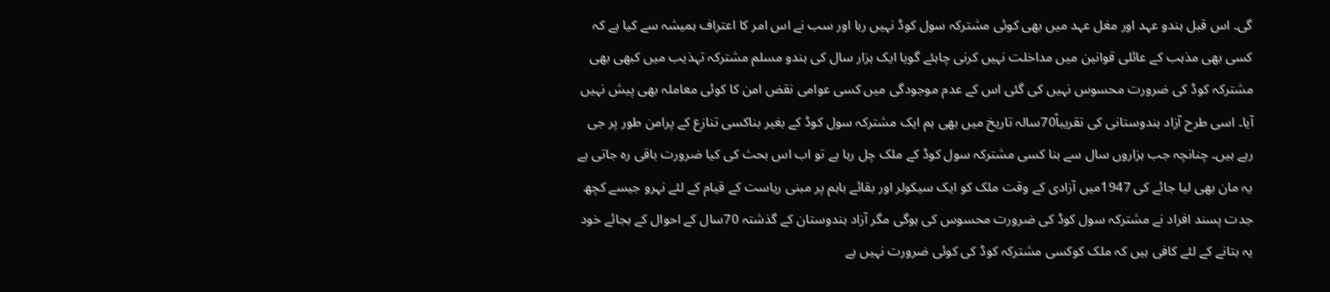گی۔ اس قبل ہندو عہد اور مغل عہد میں بھی کوئی مشترکہ سول کوڈ نہیں رہا اور سب نے اس امر کا اعتراف ہمیشہ سے کیا ہے کہ کسی بھی مذہب کے عائلی قوانین میں مداخلت نہیں کرنی چاہئے گویا ایک ہزار سال کی ہندو مسلم مشترکہ تہذیب میں کبھی بھی مشترکہ کوڈ کی ضرورت محسوس نہیں کی گئی اس کے عدم موجودگی میں کسی عوامی نقض امن کا کوئی معاملہ بھی پیش نہیں آیا۔ اسی طرح آزاد ہندوستانی کی تقریباً70سالہ تاریخ میں بھی ہم ایک مشترکہ سول کوڈ کے بغیر بناکسی تنازع کے پرامن طور پر جی رہے ہیں۔ چنانچہ جب ہزاروں سال سے بنا کسی مشترکہ سول کوڈ کے ملک چل رہا ہے تو اب اس بحث کی کیا ضرورت باقی رہ جاتی ہے یہ مان بھی لیا جائے کی 1947میں آزادی کے وقت ملک کو ایک سیکولر اور بقائے باہم پر مبنی ریاست کے قیام کے لئے نہرو جیسے کچھ جدت پسند افراد نے مشترکہ سول کوڈ کی ضرورت محسوس کی ہوگی مگر آزاد ہندوستان کے گذشتہ 70سال کے احوال کے بجائے خود یہ بتانے کے لئے کافی ہیں کہ ملک کوکسی مشترکہ کوڈ کی کوئی ضرورت نہیں ہے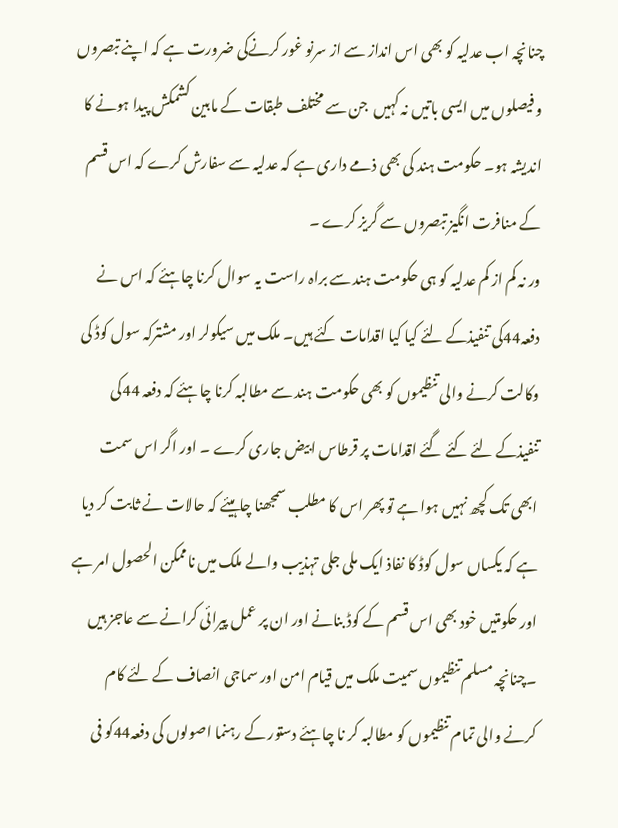چنانچہ اب عدلیہ کو بھی اس انداز سے از سرنو غور کرنےکی ضرورت ہے کہ اپنے تبصروں و فیصلوں میں ایسی باتیں نہ کہیں  جن سے مختلف طبقات کے مابین کشمکش پیدا ہونے کا اندیشہ ہو۔ حکومت ہند کی بھی ذمے داری ہے کہ عدلیہ سے سفارش کرے کہ اس قسم کے منافرت انگیز تبصروں سے گریز کرے ۔
ور نہ کم از کم عدلیہ کو ہی حکومت ہند سے براہ راست یہ سوال کرنا چاہئے کہ اس نے دفعہ44کی تنفیذکے لئے کیا کیا اقدامات کئے ہیں۔ ملک میں سیکولر اور مشترکہ سول کوڈ کی وکالت کرنے والی تنظیموں کو بھی حکومت ہند سے مطالبہ کرنا چاہئے کہ دفعہ 44کی تنفیذکے لئے کئے گئے اقدامات پر قرطاس ابیض جاری کرے ۔ اور اگر اس سمت ابھی تک کچھ نہیں ہوا ہے تو پھر اس کا مطلب سمجھنا چاہیئے کہ حالات نے ثابت کر دیا ہے کہ یکساں سول کوڈ کا نفاذ ایک ملی جلی تہذیب والے ملک میں ناممکن الحصول امر ہے اور حکومتیں خود بھی اس قسم کے کوڈ بنانے اور ان پر عمل پیرائی کرانے سے عاجز ہیں ۔چنانچہ مسلم تنظیموں سمیت ملک میں قیام امن اور سماجی انصاف کے لئے کام کرنے والی تمام تنظیموں کو مطالبہ کر نا چاہئے دستور کے رہنما اصولوں کی دفعہ44کو فی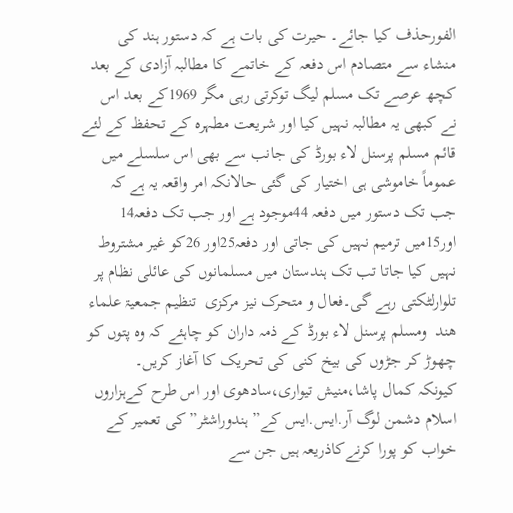الفورحذف کیا جائے۔ حیرت کی بات ہے کہ دستور ہند کی منشاء سے متصادم اس دفعہ کے خاتمے کا مطالبہ آزادی کے بعد کچھ عرصے تک مسلم لیگ توکرتی رہی مگر 1969کے بعد اس نے کبھی یہ مطالبہ نہیں کیا اور شریعت مطہرہ کے تحفظ کے لئے قائم مسلم پرسنل لاء بورڈ کی جانب سے بھی اس سلسلے میں عموماً خاموشی ہی اختیار کی گئی حالانکہ امر واقعہ یہ ہے کہ جب تک دستور میں دفعہ 44موجود ہے اور جب تک دفعہ14 اور15میں ترمیم نہیں کی جاتی اور دفعہ25اور 26کو غیر مشتروط نہیں کیا جاتا تب تک ہندستان میں مسلمانوں کی عائلی نظام پر تلوارلٹکتی رہے گی۔فعال و متحرک نیز مرکزی  تنظیم جمعیۃ علماء ھند  ومسلم پرسنل لاء بورڈ کے ذمہ داران کو چاہئے کہ وہ پتوں کو چھوڑ کر جڑوں کی بیخ کنی کی تحریک کا آغاز کریں۔
کیونکہ کمال پاشا،منیش تیواری،سادھوی اور اس طرح کےہزاروں اسلام دشمن لوگ آر.ایس.ایس کے” ہندوراشٹر” کی تعمیر کے
خواب کو پورا کرنےکاذریعہ ہیں جن سے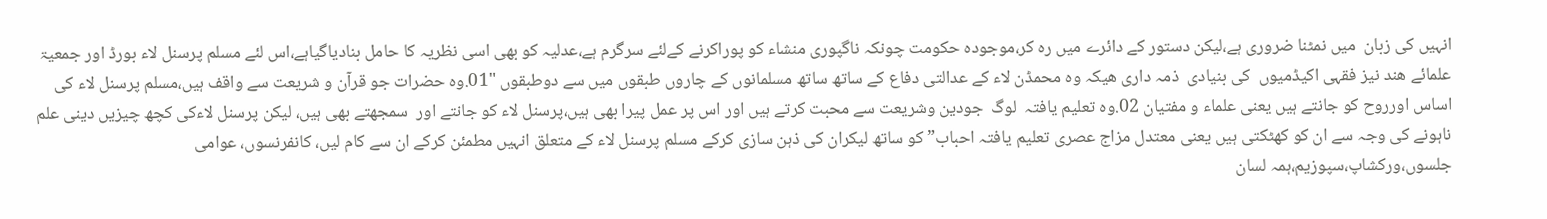انہیں کی زبان  میں نمٹنا ضروری ہے،لیکن دستور کے دائرے میں رہ کر،موجودہ حکومت چونکہ ناگپوری منشاء کو پوراکرنے کےلئے سرگرم ہے،عدلیہ کو بھی اسی نظریہ کا حامل بنادیاگیاہے،اس لئے مسلم پرسنل لاء بورڈ اور جمعیۃ  علمائے ھند نیز فقہی اکیڈمیوں  کی بنیادی  ذمہ داری ھیکہ وہ محمڈن لاء کے عدالتی دفاع کے ساتھ ساتھ مسلمانوں کے چاروں طبقوں میں سے دوطبقوں "01.وہ حضرات جو قرآن و شریعت سے واقف ہیں،مسلم پرسنل لاء کی اساس اورروح کو جانتے ہیں یعنی علماء و مفتیان 02.وہ تعلیم یافتہ  لوگ  جودین وشریعت سے محبت کرتے ہیں اور اس پر عمل پیرا بھی ہیں،پرسنل لاء کو جانتے اور  سمجھتے بھی ہیں، لیکن پرسنل لاءکی کچھ چیزیں دینی علم ناہونے کی وجہ سے ان کو کھٹکتی ہیں یعنی معتدل مزاج عصری تعلیم یافتہ احباب” کو ساتھ لیکران کی ذہن سازی کرکے مسلم پرسنل لاء کے متعلق انہیں مطمئن کرکے ان سے کام لیں، کانفرنسوں، عوامی جلسوں،ورکشاپ،سپوزیم،ہمہ لسان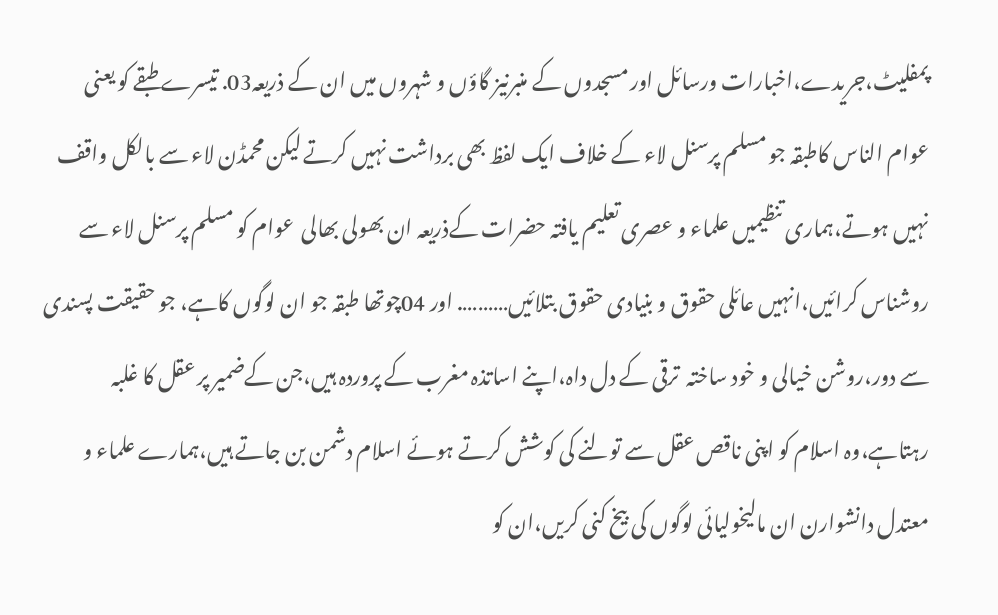پمفلیٹ،جریدے،اخبارات ورسائل اور مسجدوں کے منبرنیز گاؤں و شہروں میں ان کے ذریعہ03. تیسرے طبقے کو یعنی عوام الناس کاطبقہ جو مسلم پرسنل لاء کے خلاف ایک لفظ بھی برداشت نہیں کرتے لیکن محمڈن لاء سے بالکل واقف نہیں ہوتے،ہماری تنظیمیں علماء و عصری تعلیم یافتہ حضرات کےذریعہ ان بھولی بھالی  عوام کو مسلم پرسنل لاء سے روشناس کرائیں،انہیں عائلی حقوق و بنیادی حقوق بتلائیں………. اور 04چوتھا طبقہ جو ان لوگوں کاہے، جو حقیقت پسندی سے دور،روشن خیالی و خود ساختہ  ترقی کے دل داہ،اپنے اساتذہ مغرب کے پروردہ ہیں،جن کےضمیر پر عقل کا غلبہ رہتاہے،وہ اسلام کو اپنی ناقص عقل سے تولنے کی کوشش کرتے ہوئے اسلام دشمن بن جاتے ہیں،ہمارے علماء و معتدل دانشوارن ان مالیخولیائی لوگوں کی بیخ کنی کریں،ان کو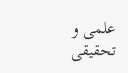علمی و تحقیقی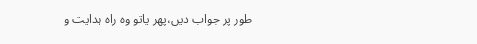طور پر جواب دیں،پھر یاتو وہ راہ ہدایت و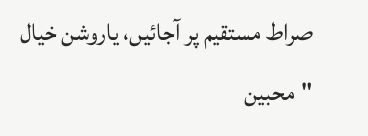صراط مستقیم پر آجائیں، یاروشن خیال "محبین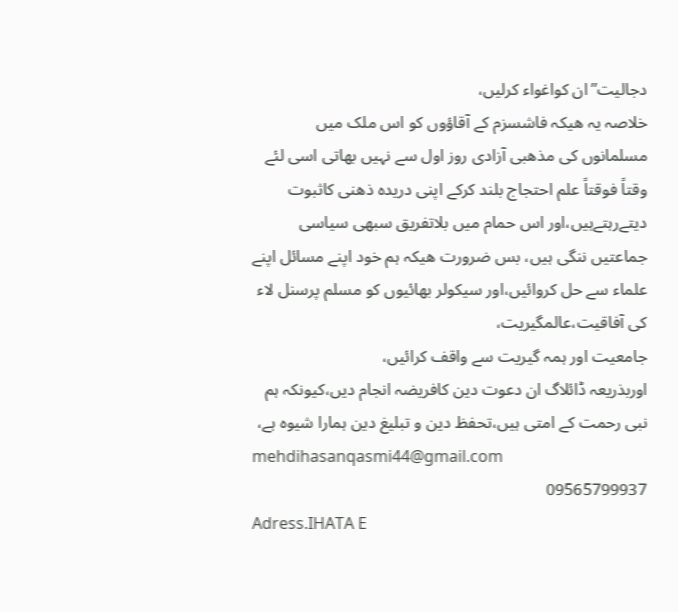دجالیت”ان کواغواء کرلیں،
خلاصہ یہ ھیکہ فاشسزم کے آقاؤوں کو اس ملک میں مسلمانوں کی مذھبی آزادی روز اول سے نہیں بھاتی اسی لئے وقتاً فوقتاً علم احتجاج بلند کرکے اپنی دریدہ ذھنی کاثبوت دیتےرہتےہیں،اور اس حمام میں بلاتفریق سبھی سیاسی جماعتیں ننگی ہیں، بس ضرورت ھیکہ ہم خود اپنے مسائل اپنے علماء سے حل کروائیں،اور سیکولر بھائیوں کو مسلم پرسنل لاء کی آفاقیت،عالمگیریت،
جامعیت اور ہمہ گیریت سے واقف کرائیں،
اوربذریعہ ڈائلاگ ان دعوت دین کافریضہ انجام دیں،کیونکہ ہم  نبی رحمت کے امتی ہیں،تحفظ دین و تبلیغ دین ہمارا شیوہ ہے،
mehdihasanqasmi44@gmail.com
09565799937
Adress.IHATA E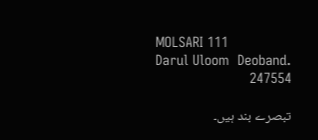MOLSARI 111
Darul Uloom  Deoband.
247554

تبصرے بند ہیں۔